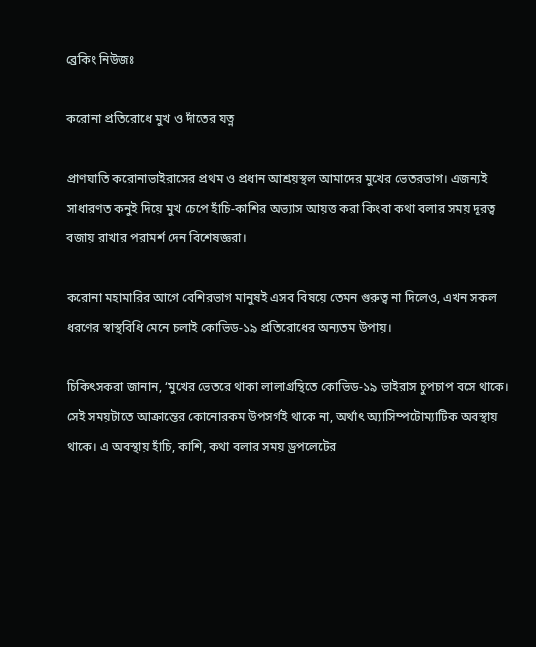ব্রেকিং নিউজঃ

করোনা প্রতিরোধে মুখ ও দাঁতের যত্ন

প্রাণঘাতি করোনাভাইরাসের প্রথম ও প্রধান আশ্রয়স্থল আমাদের মুখের ভেতরভাগ। এজন্যই সাধারণত কনুই দিয়ে মুখ চেপে হাঁচি-কাশির অভ্যাস আয়ত্ত করা কিংবা কথা বলার সময় দূরত্ব বজায় রাখার পরামর্শ দেন বিশেষজ্ঞরা।

করোনা মহামারির আগে বেশিরভাগ মানুষই এসব বিষয়ে তেমন গুরুত্ব না দিলেও, এখন সকল ধরণের স্বাস্থবিধি মেনে চলাই কোভিড-১৯ প্রতিরোধের অন্যতম উপায়।

চিকিৎসকরা জানান, ‘মুখের ভেতরে থাকা লালাগ্রন্থিতে কোভিড-১৯ ভাইরাস চুপচাপ বসে থাকে। সেই সময়টাতে আক্রান্তের কোনোরকম উপসর্গই থাকে না, অর্থাৎ অ্যাসিম্পটোম্যাটিক অবস্থায় থাকে। এ অবস্থায় হাঁচি, কাশি, কথা বলার সময় ড্রপলেটের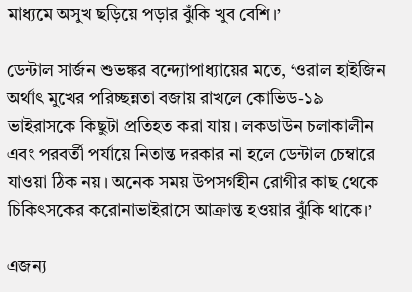মাধ্যমে অসুখ ছড়িয়ে পড়ার ঝুঁকি খুব বেশি।’

ডেন্টাল সার্জন শুভঙ্কর বন্দ্যোপাধ্যায়ের মতে, ‘ওরাল হাইজিন অর্থাৎ মুখের পরিচ্ছন্নতা বজায় রাখলে কোভিড-১৯ ভাইরাসকে কিছুটা প্রতিহত করা যায়। লকডাউন চলাকালীন এবং পরবর্তী পর্যায়ে নিতান্ত দরকার না হলে ডেন্টাল চেম্বারে যাওয়া ঠিক নয়। অনেক সময় উপসর্গহীন রোগীর কাছ থেকে চিকিৎসকের করোনাভাইরাসে আক্রান্ত হওয়ার ঝুঁকি থাকে।’

এজন্য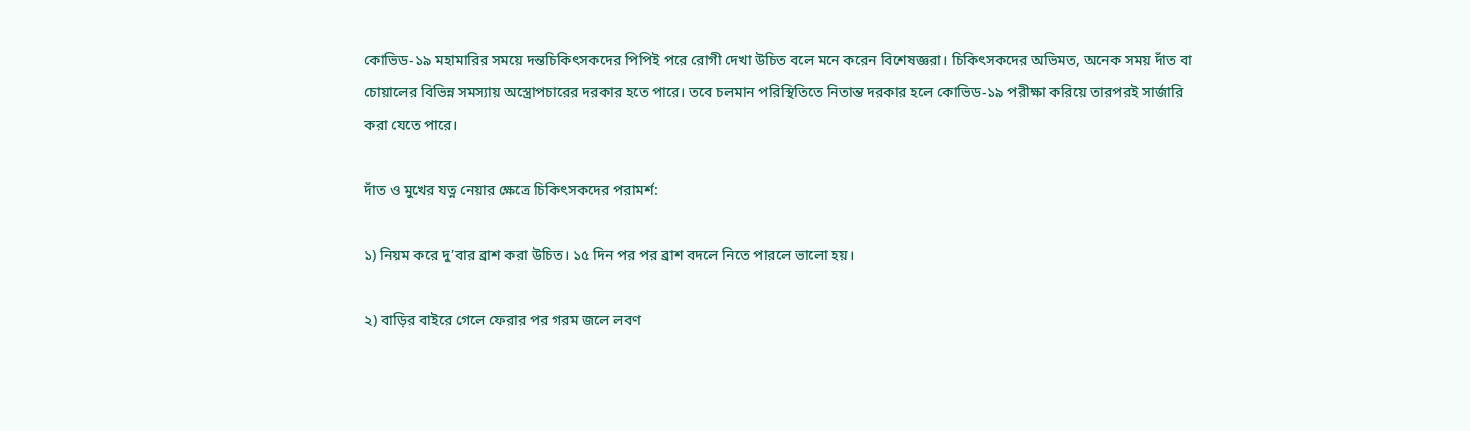কোভিড-১৯ মহামারির সময়ে দন্তচিকিৎসকদের পিপিই পরে রোগী দেখা উচিত বলে মনে করেন বিশেষজ্ঞরা। চিকিৎসকদের অভিমত, অনেক সময় দাঁত বা চোয়ালের বিভিন্ন সমস্যায় অস্ত্রোপচারের দরকার হতে পারে। তবে চলমান পরিস্থিতিতে নিতান্ত দরকার হলে কোভিড-১৯ পরীক্ষা করিয়ে তারপরই সার্জারি করা যেতে পারে।

দাঁত ও মুখের যত্ন নেয়ার ক্ষেত্রে চিকিৎসকদের পরামর্শ:

১) নিয়ম করে দু’বার ব্রাশ করা উচিত। ১৫ দিন পর পর ব্রাশ বদলে নিতে পারলে ভালো হয়।

২) বাড়ির বাইরে গেলে ফেরার পর গরম জলে লবণ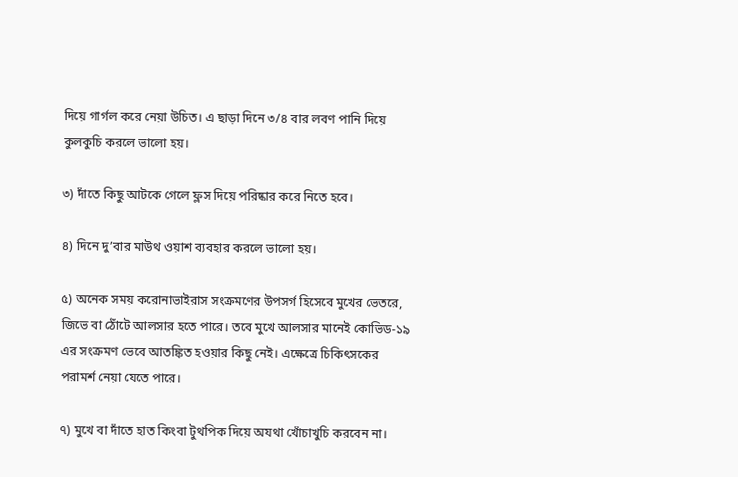দিয়ে গার্গল করে নেয়া উচিত। এ ছাড়া দিনে ৩/৪ বার লবণ পানি দিয়ে কুলকুচি করলে ভালো হয়।

৩) দাঁতে কিছু আটকে গেলে ফ্লস দিয়ে পরিষ্কার করে নিতে হবে।

৪) দিনে দু’বার মাউথ ওয়াশ ব্যবহার করলে ভালো হয়।

৫) অনেক সময় করোনাভাইরাস সংক্রমণের উপসর্গ হিসেবে মুখের ভেতরে, জিভে বা ঠোঁটে আলসার হতে পারে। তবে মুখে আলসার মানেই কোভিড-১৯ এর সংক্রমণ ভেবে আতঙ্কিত হওয়ার কিছু নেই। এক্ষেত্রে চিকিৎসকের পরামর্শ নেয়া যেতে পারে।

৭) মুখে বা দাঁতে হাত কিংবা টুথপিক দিয়ে অযথা খোঁচাখুচি করবেন না।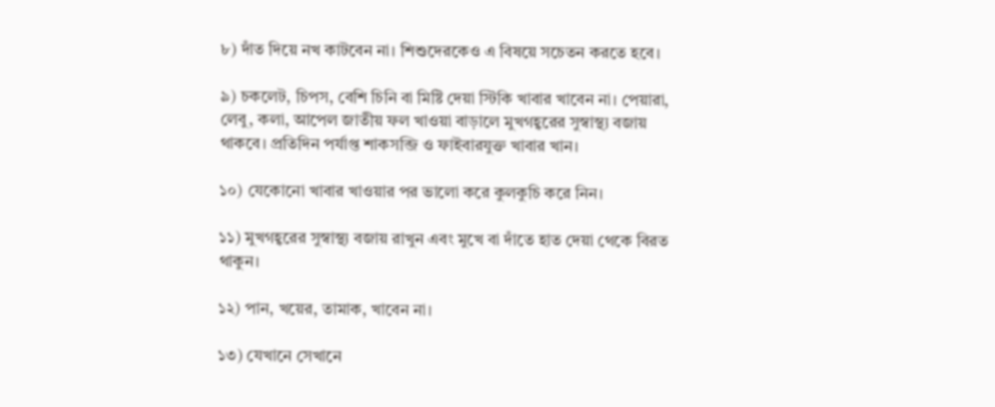৮) দাঁত দিয়ে নখ কাটবেন না। শিশুদেরকেও এ বিষয়ে সচেতন করতে হবে।

৯) চকলেট, চিপস, বেশি চিনি বা মিষ্টি দেয়া স্টিকি খাবার খাবেন না। পেয়ারা, লেবু, কলা, আপেল জাতীয় ফল খাওয়া বাড়ালে মুখগহ্বরের সুস্বাস্থ্য বজায় থাকবে। প্রতিদিন পর্যাপ্ত শাকসব্জি ও ফাইবারযুক্ত খাবার খান।

১০) যেকোনো খাবার খাওয়ার পর ভালো করে কুলকুচি করে নিন।

১১) মুখগহ্বরের সুস্বাস্থ্য বজায় রাখুন এবং মুখে বা দাঁতে হাত দেয়া থেকে বিরত থাকুন।

১২) পান, খয়ের, তামাক, খাবেন না।

১৩) যেখানে সেখানে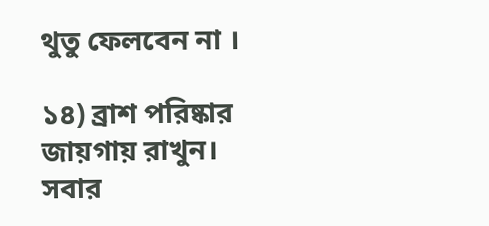থুতু ফেলবেন না ।

১৪) ব্রাশ পরিষ্কার জায়গায় রাখুন। সবার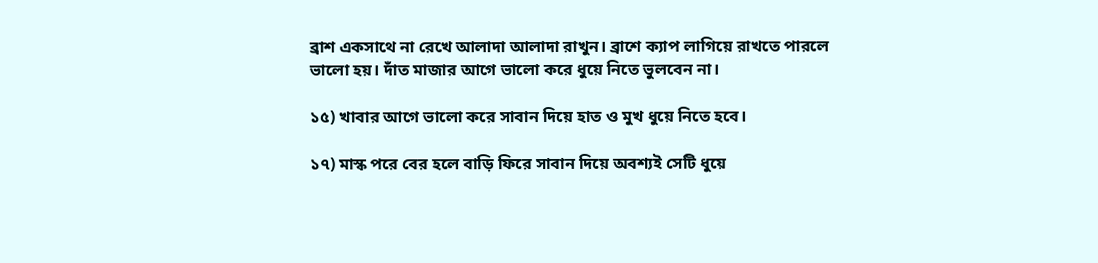ব্রাশ একসাথে না রেখে আলাদা আলাদা রাখুন। ব্রাশে ক্যাপ লাগিয়ে রাখতে পারলে ভালো হয়। দাঁত মাজার আগে ভালো করে ধুয়ে নিতে ভুলবেন না।

১৫) খাবার আগে ভালো করে সাবান দিয়ে হাত ও মুখ ধুয়ে নিতে হবে।

১৭) মাস্ক পরে বের হলে বাড়ি ফিরে সাবান দিয়ে অবশ্যই সেটি ধুয়ে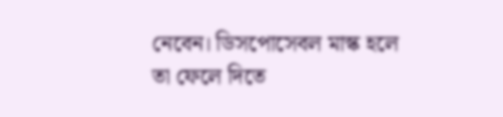নেবেন। ডিসপোসেবল মাস্ক হলে তা ফেলে দিতে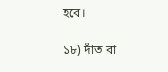হবে।

১৮) দাঁত বা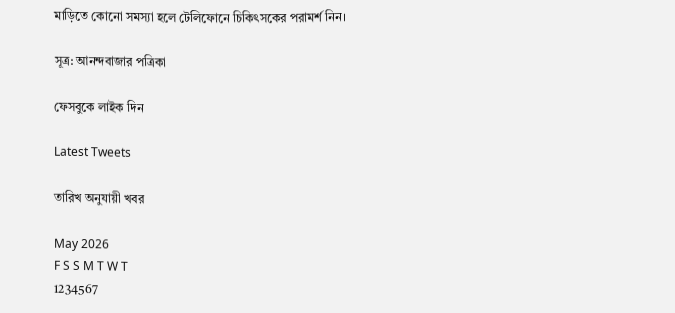মাড়িতে কোনো সমস্যা হলে টেলিফোনে চিকিৎসকের পরামর্শ নিন।

সূত্র: আনন্দবাজার পত্রিকা

ফেসবুকে লাইক দিন

Latest Tweets

তারিখ অনুযায়ী খবর

May 2026
F S S M T W T
1234567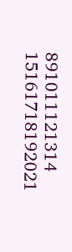891011121314
15161718192021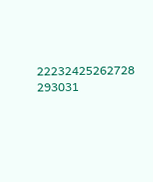22232425262728
293031